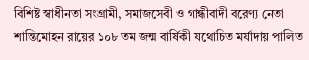বিশিষ্ট স্বাধীনতা সংগ্রামী, সমাজসেবী ও গান্ধীবাদী বরেণ্য নেতা শান্তিমোহন রায়ের ১০৮ তম জন্ম বার্ষিকী যথোচিত মর্যাদায় পালিত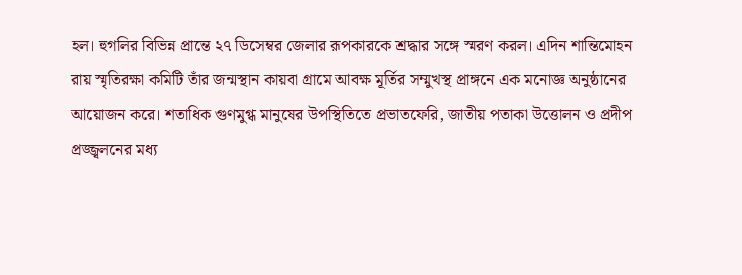হল। হুগলির বিভিন্ন প্রান্তে ২৭ ডিসেম্বর জেলার রূপকারকে শ্রদ্ধার সঙ্গে স্মরণ করল। এদিন শান্তিমোহন রায় স্মৃতিরক্ষা কমিটি তাঁর জন্মস্থান কায়বা গ্রামে আবক্ষ মূর্তির সম্মুখস্থ প্রাঙ্গনে এক মনোজ্ঞ অনুষ্ঠানের আয়োজন করে। শতাধিক গুণমুগ্ধ মানুষের উপস্থিতিতে প্রভাতফেরি, জাতীয় পতাকা উত্তোলন ও প্রদীপ প্রজ্জ্বলনের মধ্য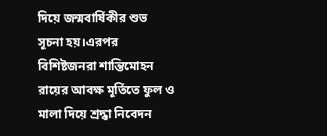দিয়ে জন্মবার্ষিকীর শুভ সূচনা হয়।এরপর বিশিষ্টজনরা শান্তিমোহন রায়ের আবক্ষ মূর্তিতে ফুল ও মালা দিয়ে শ্রদ্ধা নিবেদন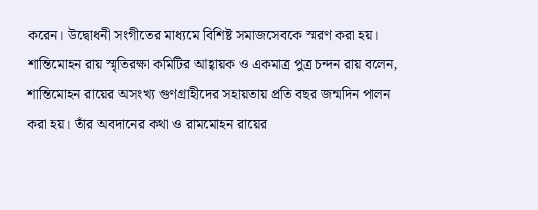করেন। উদ্বোধনী সংগীতের মাধ্যমে বিশিষ্ট সমাজসেবকে স্মরণ করা হয়। শান্তিমোহন রায় স্মৃতিরক্ষা কমিটির আহ্বায়ক ও একমাত্র পুত্র চন্দন রায় বলেন, শান্তিমোহন রায়ের অসংখ্য গুণগ্রাহীদের সহায়তায় প্রতি বছর জন্মদিন পালন করা হয়। তাঁর অবদানের কথা ও রামমোহন রায়ের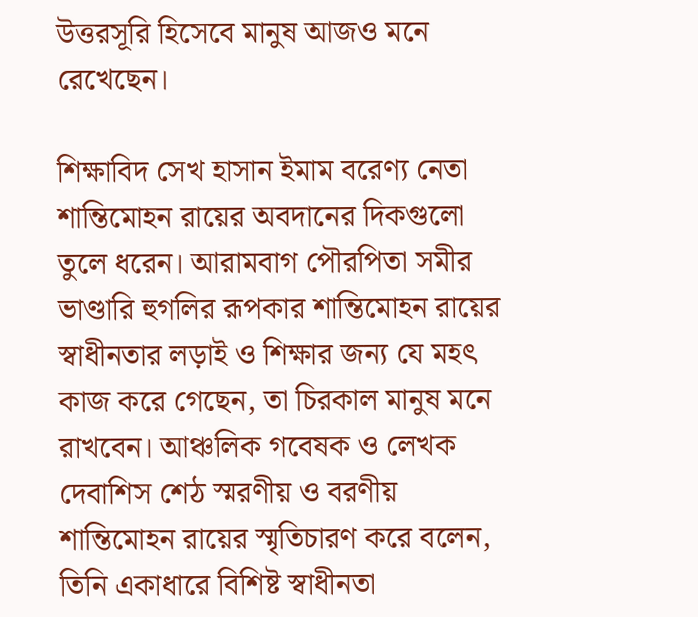উত্তরসূরি হিসেবে মানুষ আজও মনে রেখেছেন।

শিক্ষাবিদ সেখ হাসান ইমাম বরেণ্য নেতা শান্তিমোহন রায়ের অবদানের দিকগুলো তুলে ধরেন। আরামবাগ পৌরপিতা সমীর ভাণ্ডারি হুগলির রূপকার শান্তিমোহন রায়ের স্বাধীনতার লড়াই ও শিক্ষার জন্য যে মহৎ কাজ করে গেছেন, তা চিরকাল মানুষ মনে রাখবেন। আঞ্চলিক গবেষক ও লেখক দেবাশিস শেঠ স্মরণীয় ও বরণীয় শান্তিমোহন রায়ের স্মৃতিচারণ করে বলেন, তিনি একাধারে বিশিষ্ট স্বাধীনতা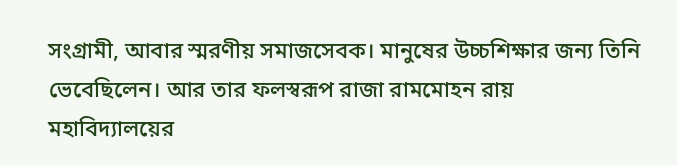সংগ্ৰামী, আবার স্মরণীয় সমাজসেবক। মানুষের উচ্চশিক্ষার জন্য তিনি ভেবেছিলেন। আর তার ফলস্বরূপ রাজা রামমোহন রায় মহাবিদ্যালয়ের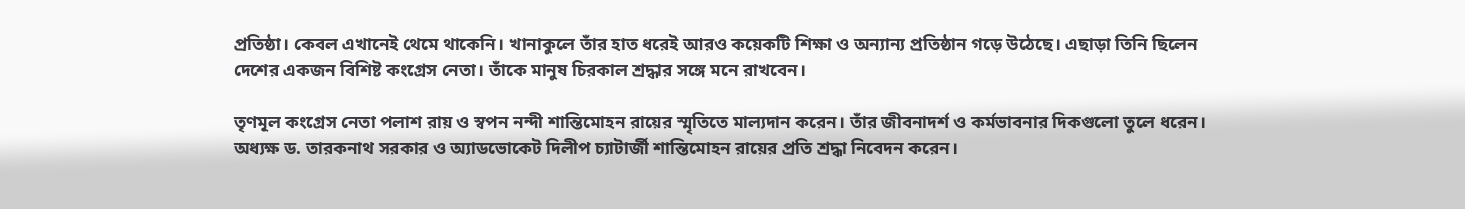প্রতিষ্ঠা। কেবল এখানেই থেমে থাকেনি। খানাকুলে তাঁর হাত ধরেই আরও কয়েকটি শিক্ষা ও অন্যান্য প্রতিষ্ঠান গড়ে উঠেছে। এছাড়া তিনি ছিলেন দেশের একজন বিশিষ্ট কংগ্রেস নেতা। তাঁকে মানুষ চিরকাল শ্রদ্ধার সঙ্গে মনে রাখবেন।

তৃণমূল কংগ্রেস নেতা পলাশ রায় ও স্বপন নন্দী শান্তিমোহন রায়ের স্মৃতিতে মাল্যদান করেন। তাঁর জীবনাদর্শ ও কর্মভাবনার দিকগুলো তুলে ধরেন। অধ্যক্ষ ড. তারকনাথ সরকার ও অ্যাডভোকেট দিলীপ চ্যাটার্জী শান্তিমোহন রায়ের প্রতি শ্রদ্ধা নিবেদন করেন।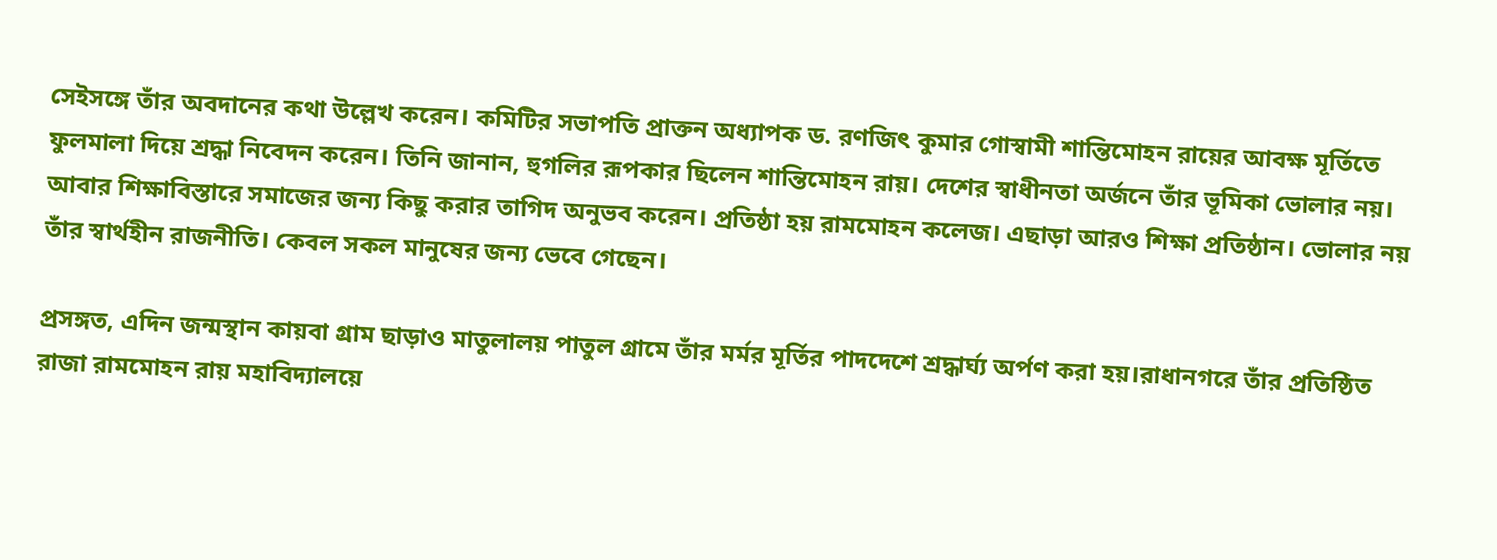সেইসঙ্গে তাঁর অবদানের কথা উল্লেখ করেন। কমিটির সভাপতি প্রাক্তন অধ্যাপক ড. রণজিৎ কুমার গোস্বামী শান্তিমোহন রায়ের আবক্ষ মূর্তিতে ফুলমালা দিয়ে শ্রদ্ধা নিবেদন করেন। তিনি জানান, হুগলির রূপকার ছিলেন শান্তিমোহন রায়। দেশের স্বাধীনতা অর্জনে তাঁর ভূমিকা ভোলার নয়। আবার শিক্ষাবিস্তারে সমাজের জন্য কিছু করার তাগিদ অনুভব করেন। প্রতিষ্ঠা হয় রামমোহন কলেজ। এছাড়া আরও শিক্ষা প্রতিষ্ঠান। ভোলার নয় তাঁর স্বার্থহীন রাজনীতি। কেবল সকল মানুষের জন্য ভেবে গেছেন।

প্রসঙ্গত, এদিন জন্মস্থান কায়বা গ্ৰাম ছাড়াও মাতুলালয় পাতুল গ্রামে তাঁর মর্মর মূর্তির পাদদেশে শ্রদ্ধার্ঘ্য অর্পণ করা হয়।রাধানগরে তাঁর প্রতিষ্ঠিত রাজা রামমোহন রায় মহাবিদ্যালয়ে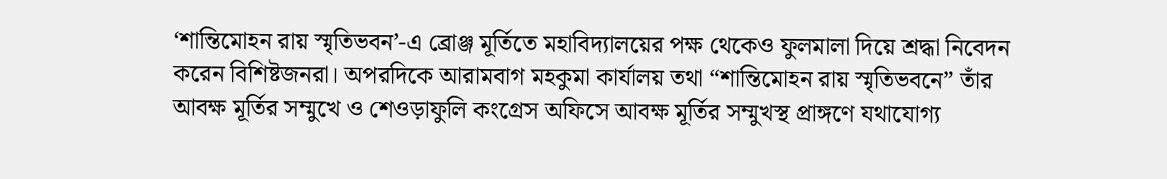‘শান্তিমোহন রায় স্মৃতিভবন’-এ ব্রোঞ্জ মূর্তিতে মহাবিদ্যালয়ের পক্ষ থেকেও ফুলমালা দিয়ে শ্রদ্ধা নিবেদন করেন বিশিষ্টজনরা। অপরদিকে আরামবাগ মহকুমা কার্যালয় তথা “শান্তিমোহন রায় স্মৃতিভবনে” তাঁর আবক্ষ মূর্তির সম্মুখে ও শেওড়াফুলি কংগ্রেস অফিসে আবক্ষ মূর্তির সম্মুখস্থ প্রাঙ্গণে যথাযোগ্য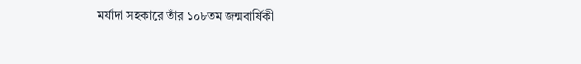মর্যাদা সহকারে তাঁর ১০৮তম জন্মবার্ষিকী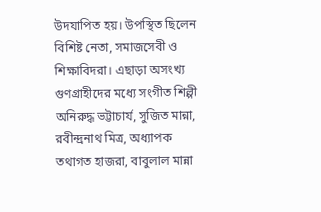উদযাপিত হয়। উপস্থিত ছিলেন বিশিষ্ট নেতা, সমাজসেবী ও শিক্ষাবিদরা। এছাড়া অসংখ্য গুণগ্রাহীদের মধ্যে সংগীত শিল্পী অনিরুদ্ধ ভট্টাচার্য, সুজিত মান্না, রবীন্দ্রনাথ মিত্র, অধ্যাপক তথাগত হাজরা, বাবুলাল মান্না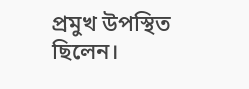প্রমুখ উপস্থিত ছিলেন।